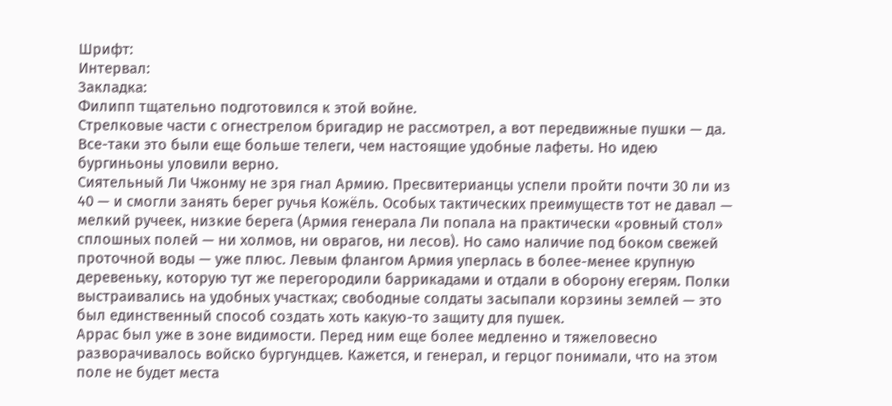Шрифт:
Интервал:
Закладка:
Филипп тщательно подготовился к этой войне.
Стрелковые части с огнестрелом бригадир не рассмотрел, а вот передвижные пушки — да. Все-таки это были еще больше телеги, чем настоящие удобные лафеты. Но идею бургиньоны уловили верно.
Сиятельный Ли Чжонму не зря гнал Армию. Пресвитерианцы успели пройти почти 30 ли из 40 — и смогли занять берег ручья Кожёль. Особых тактических преимуществ тот не давал — мелкий ручеек, низкие берега (Армия генерала Ли попала на практически «ровный стол» сплошных полей — ни холмов, ни оврагов, ни лесов). Но само наличие под боком свежей проточной воды — уже плюс. Левым флангом Армия уперлась в более-менее крупную деревеньку, которую тут же перегородили баррикадами и отдали в оборону егерям. Полки выстраивались на удобных участках; свободные солдаты засыпали корзины землей — это был единственный способ создать хоть какую-то защиту для пушек.
Аррас был уже в зоне видимости. Перед ним еще более медленно и тяжеловесно разворачивалось войско бургундцев. Кажется, и генерал, и герцог понимали, что на этом поле не будет места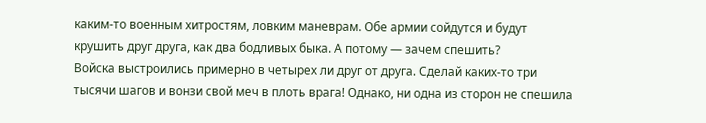каким-то военным хитростям, ловким маневрам. Обе армии сойдутся и будут крушить друг друга, как два бодливых быка. А потому — зачем спешить?
Войска выстроились примерно в четырех ли друг от друга. Сделай каких-то три тысячи шагов и вонзи свой меч в плоть врага! Однако, ни одна из сторон не спешила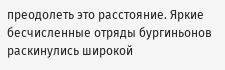преодолеть это расстояние. Яркие бесчисленные отряды бургиньонов раскинулись широкой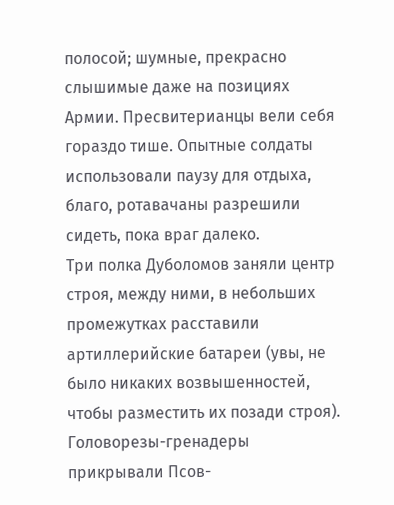полосой; шумные, прекрасно слышимые даже на позициях Армии. Пресвитерианцы вели себя гораздо тише. Опытные солдаты использовали паузу для отдыха, благо, ротавачаны разрешили сидеть, пока враг далеко.
Три полка Дуболомов заняли центр строя, между ними, в небольших промежутках расставили артиллерийские батареи (увы, не было никаких возвышенностей, чтобы разместить их позади строя). Головорезы-гренадеры прикрывали Псов-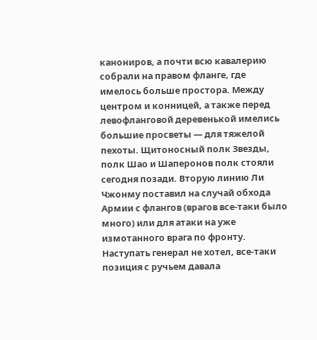канониров, а почти всю кавалерию собрали на правом фланге, где имелось больше простора. Между центром и конницей, а также перед левофланговой деревенькой имелись большие просветы — для тяжелой пехоты. Щитоносный полк Звезды, полк Шао и Шаперонов полк стояли сегодня позади. Вторую линию Ли Чжонму поставил на случай обхода Армии с флангов (врагов все-таки было много) или для атаки на уже измотанного врага по фронту.
Наступать генерал не хотел, все-таки позиция с ручьем давала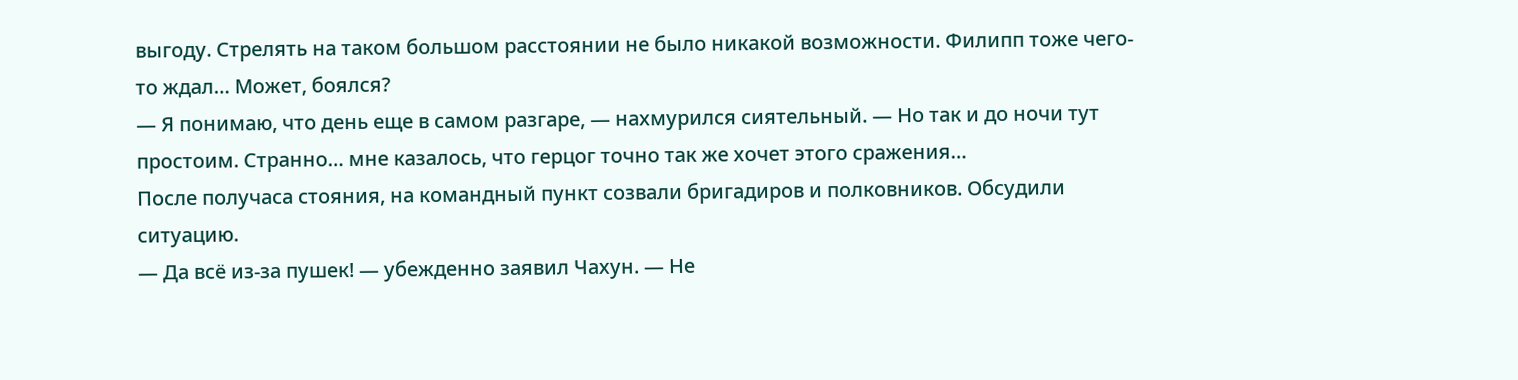выгоду. Стрелять на таком большом расстоянии не было никакой возможности. Филипп тоже чего-то ждал… Может, боялся?
— Я понимаю, что день еще в самом разгаре, — нахмурился сиятельный. — Но так и до ночи тут простоим. Странно… мне казалось, что герцог точно так же хочет этого сражения…
После получаса стояния, на командный пункт созвали бригадиров и полковников. Обсудили ситуацию.
— Да всё из-за пушек! — убежденно заявил Чахун. — Не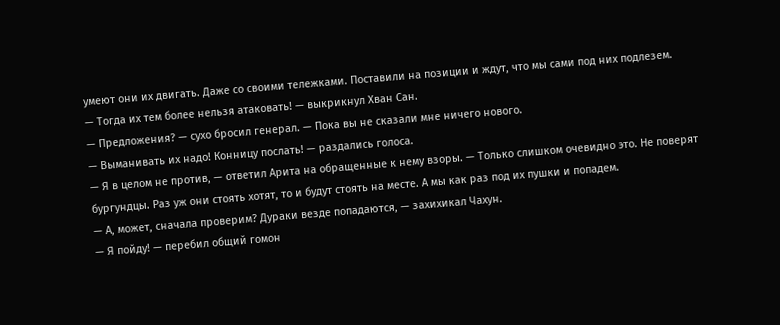умеют они их двигать. Даже со своими тележками. Поставили на позиции и ждут, что мы сами под них подлезем.
— Тогда их тем более нельзя атаковать! — выкрикнул Хван Сан.
— Предложения? — сухо бросил генерал. — Пока вы не сказали мне ничего нового.
— Выманивать их надо! Конницу послать! — раздались голоса.
— Я в целом не против, — ответил Арита на обращенные к нему взоры. — Только слишком очевидно это. Не поверят бургундцы. Раз уж они стоять хотят, то и будут стоять на месте. А мы как раз под их пушки и попадем.
— А, может, сначала проверим? Дураки везде попадаются, — захихикал Чахун.
— Я пойду! — перебил общий гомон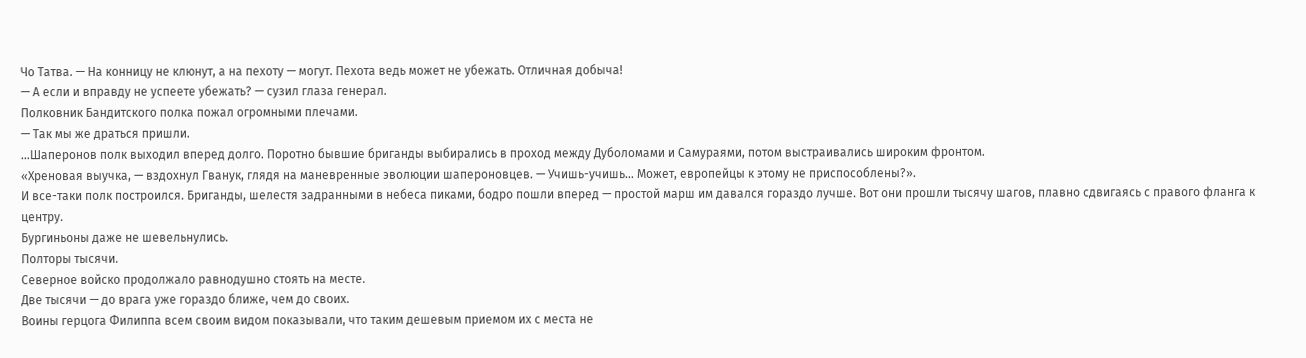Чо Татва. — На конницу не клюнут, а на пехоту — могут. Пехота ведь может не убежать. Отличная добыча!
— А если и вправду не успеете убежать? — сузил глаза генерал.
Полковник Бандитского полка пожал огромными плечами.
— Так мы же драться пришли.
…Шаперонов полк выходил вперед долго. Поротно бывшие бриганды выбирались в проход между Дуболомами и Самураями, потом выстраивались широким фронтом.
«Хреновая выучка, — вздохнул Гванук, глядя на маневренные эволюции шапероновцев. — Учишь-учишь… Может, европейцы к этому не приспособлены?».
И все-таки полк построился. Бриганды, шелестя задранными в небеса пиками, бодро пошли вперед — простой марш им давался гораздо лучше. Вот они прошли тысячу шагов, плавно сдвигаясь с правого фланга к центру.
Бургиньоны даже не шевельнулись.
Полторы тысячи.
Северное войско продолжало равнодушно стоять на месте.
Две тысячи — до врага уже гораздо ближе, чем до своих.
Воины герцога Филиппа всем своим видом показывали, что таким дешевым приемом их с места не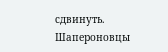сдвинуть.
Шапероновцы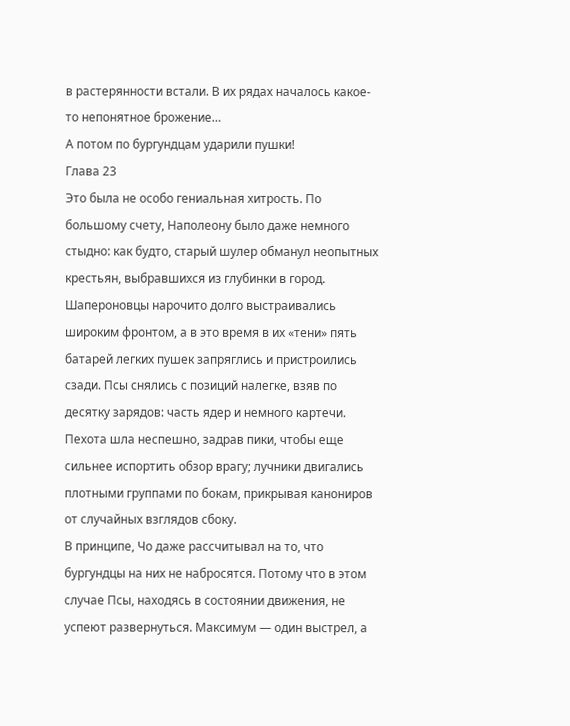в растерянности встали. В их рядах началось какое-то непонятное брожение…
А потом по бургундцам ударили пушки!
Глава 23
Это была не особо гениальная хитрость. По большому счету, Наполеону было даже немного стыдно: как будто, старый шулер обманул неопытных крестьян, выбравшихся из глубинки в город. Шапероновцы нарочито долго выстраивались широким фронтом, а в это время в их «тени» пять батарей легких пушек запряглись и пристроились сзади. Псы снялись с позиций налегке, взяв по десятку зарядов: часть ядер и немного картечи. Пехота шла неспешно, задрав пики, чтобы еще сильнее испортить обзор врагу; лучники двигались плотными группами по бокам, прикрывая канониров от случайных взглядов сбоку.
В принципе, Чо даже рассчитывал на то, что бургундцы на них не набросятся. Потому что в этом случае Псы, находясь в состоянии движения, не успеют развернуться. Максимум — один выстрел, а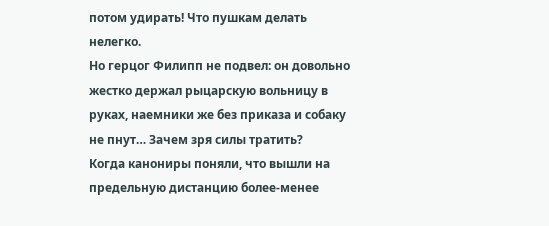потом удирать! Что пушкам делать нелегко.
Но герцог Филипп не подвел: он довольно жестко держал рыцарскую вольницу в руках, наемники же без приказа и собаку не пнут… Зачем зря силы тратить?
Когда канониры поняли, что вышли на предельную дистанцию более-менее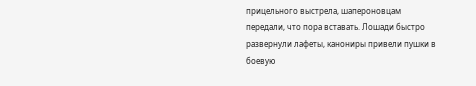прицельного выстрела, шапероновцам передали, что пора вставать. Лошади быстро развернули лафеты, канониры привели пушки в боевую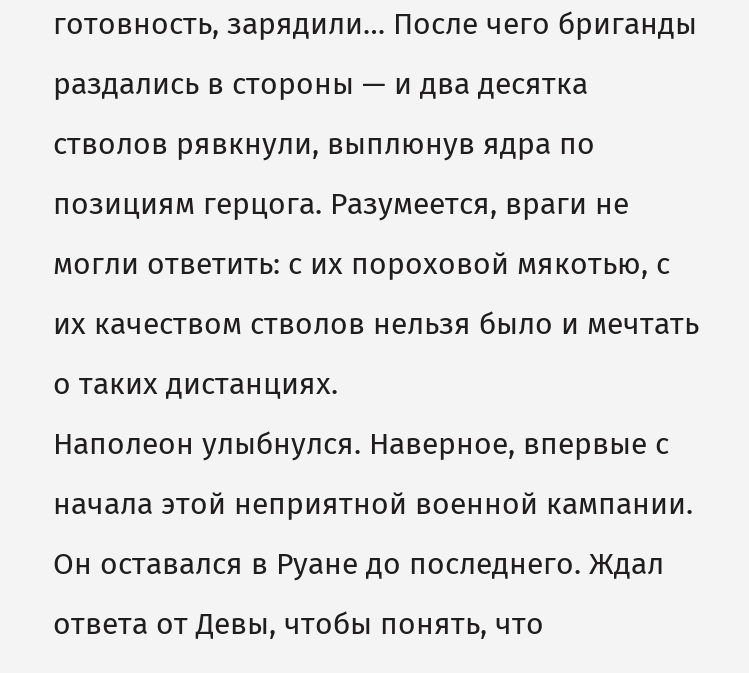готовность, зарядили… После чего бриганды раздались в стороны — и два десятка стволов рявкнули, выплюнув ядра по позициям герцога. Разумеется, враги не могли ответить: с их пороховой мякотью, с их качеством стволов нельзя было и мечтать о таких дистанциях.
Наполеон улыбнулся. Наверное, впервые с начала этой неприятной военной кампании. Он оставался в Руане до последнего. Ждал ответа от Девы, чтобы понять, что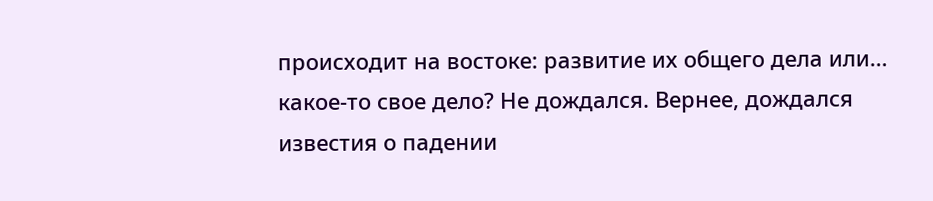происходит на востоке: развитие их общего дела или… какое-то свое дело? Не дождался. Вернее, дождался известия о падении